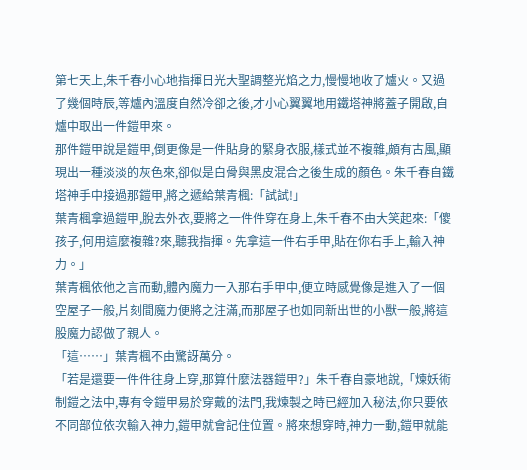第七天上,朱千春小心地指揮日光大聖調整光焰之力,慢慢地收了爐火。又過了幾個時辰,等爐內溫度自然冷卻之後,才小心翼翼地用鐵塔神將蓋子開啟,自爐中取出一件鎧甲來。
那件鎧甲說是鎧甲,倒更像是一件貼身的緊身衣服,樣式並不複雜,頗有古風,顯現出一種淡淡的灰色來,卻似是白骨與黑皮混合之後生成的顏色。朱千春自鐵塔神手中接過那鎧甲,將之遞給葉青楓:「試試!」
葉青楓拿過鎧甲,脫去外衣,要將之一件件穿在身上,朱千春不由大笑起來:「傻孩子,何用這麼複雜?來,聽我指揮。先拿這一件右手甲,貼在你右手上,輸入神力。」
葉青楓依他之言而動,體內魔力一入那右手甲中,便立時感覺像是進入了一個空屋子一般,片刻間魔力便將之注滿,而那屋子也如同新出世的小獸一般,將這股魔力認做了親人。
「這……」葉青楓不由驚訝萬分。
「若是還要一件件往身上穿,那算什麼法器鎧甲?」朱千春自豪地說,「煉妖術制鎧之法中,專有令鎧甲易於穿戴的法門,我煉製之時已經加入秘法,你只要依不同部位依次輸入神力,鎧甲就會記住位置。將來想穿時,神力一動,鎧甲就能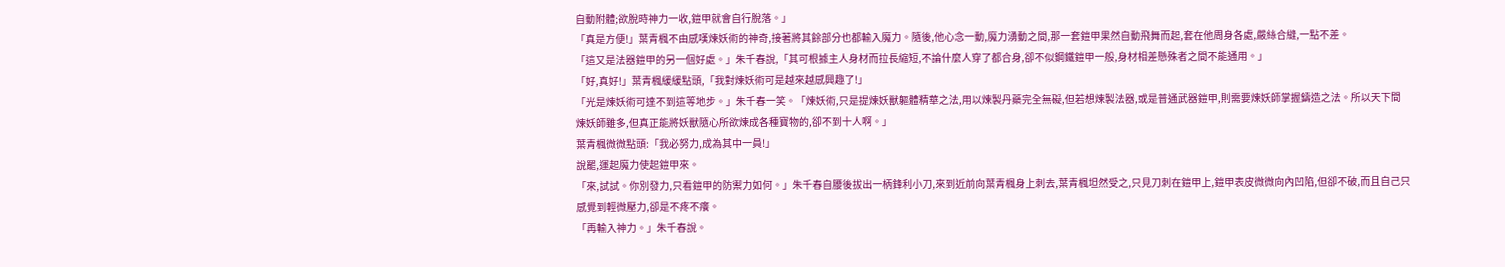自動附體;欲脫時神力一收,鎧甲就會自行脫落。」
「真是方便!」葉青楓不由感嘆煉妖術的神奇,接著將其餘部分也都輸入魔力。隨後,他心念一動,魔力湧動之間,那一套鎧甲果然自動飛舞而起,套在他周身各處,嚴絲合縫,一點不差。
「這又是法器鎧甲的另一個好處。」朱千春說,「其可根據主人身材而拉長縮短,不論什麼人穿了都合身,卻不似鋼鐵鎧甲一般,身材相差懸殊者之間不能通用。」
「好,真好!」葉青楓緩緩點頭,「我對煉妖術可是越來越感興趣了!」
「光是煉妖術可達不到這等地步。」朱千春一笑。「煉妖術,只是提煉妖獸軀體精華之法,用以煉製丹藥完全無礙,但若想煉製法器,或是普通武器鎧甲,則需要煉妖師掌握鑄造之法。所以天下間煉妖師雖多,但真正能將妖獸隨心所欲煉成各種寶物的,卻不到十人啊。」
葉青楓微微點頭:「我必努力,成為其中一員!」
說罷,運起魔力使起鎧甲來。
「來,試試。你別發力,只看鎧甲的防禦力如何。」朱千春自腰後拔出一柄鋒利小刀,來到近前向葉青楓身上刺去,葉青楓坦然受之,只見刀刺在鎧甲上,鎧甲表皮微微向內凹陷,但卻不破,而且自己只感覺到輕微壓力,卻是不疼不癢。
「再輸入神力。」朱千春說。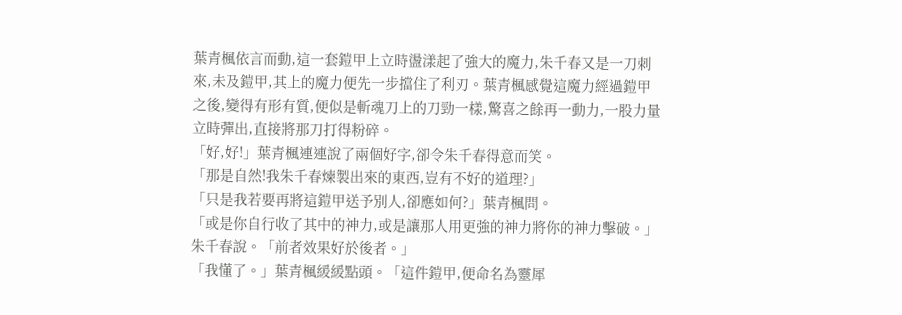葉青楓依言而動,這一套鎧甲上立時盪漾起了強大的魔力,朱千春又是一刀刺來,未及鎧甲,其上的魔力便先一步擋住了利刃。葉青楓感覺這魔力經過鎧甲之後,變得有形有質,便似是斬魂刀上的刀勁一樣,驚喜之餘再一動力,一股力量立時彈出,直接將那刀打得粉碎。
「好,好!」葉青楓連連說了兩個好字,卻令朱千春得意而笑。
「那是自然!我朱千春煉製出來的東西,豈有不好的道理?」
「只是我若要再將這鎧甲送予別人,卻應如何?」葉青楓問。
「或是你自行收了其中的神力,或是讓那人用更強的神力將你的神力擊破。」朱千春說。「前者效果好於後者。」
「我懂了。」葉青楓緩緩點頭。「這件鎧甲,便命名為靈犀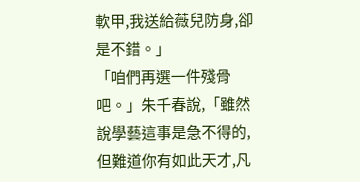軟甲,我送給薇兒防身,卻是不錯。」
「咱們再選一件殘骨吧。」朱千春說,「雖然說學藝這事是急不得的,但難道你有如此天才,凡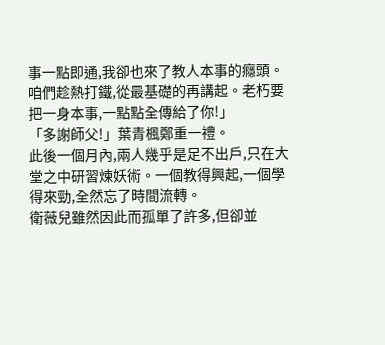事一點即通,我卻也來了教人本事的癮頭。咱們趁熱打鐵,從最基礎的再講起。老朽要把一身本事,一點點全傳給了你!」
「多謝師父!」葉青楓鄭重一禮。
此後一個月內,兩人幾乎是足不出戶,只在大堂之中研習煉妖術。一個教得興起,一個學得來勁,全然忘了時間流轉。
衛薇兒雖然因此而孤單了許多,但卻並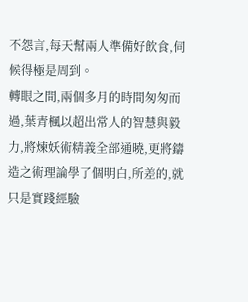不怨言,每天幫兩人準備好飲食,伺候得極是周到。
轉眼之間,兩個多月的時間匆匆而過,葉青楓以超出常人的智慧與毅力,將煉妖術精義全部通曉,更將鑄造之術理論學了個明白,所差的,就只是實踐經驗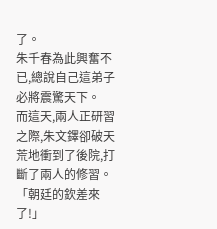了。
朱千春為此興奮不已,總說自己這弟子必將震驚天下。
而這天,兩人正研習之際,朱文鐸卻破天荒地衝到了後院,打斷了兩人的修習。
「朝廷的欽差來了!」